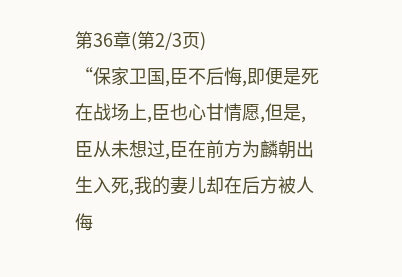第36章(第2/3页)
“保家卫国,臣不后悔,即便是死在战场上,臣也心甘情愿,但是,臣从未想过,臣在前方为麟朝出生入死,我的妻儿却在后方被人侮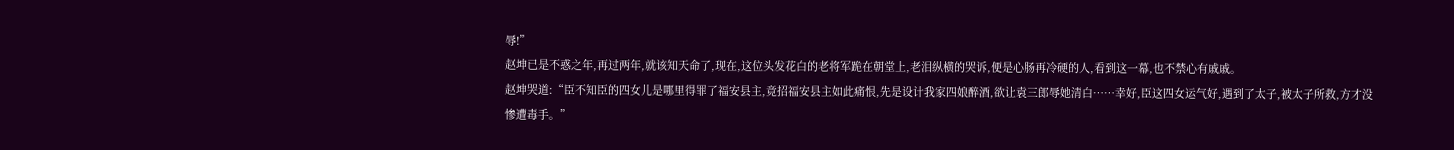辱!”
赵坤已是不惑之年,再过两年,就该知天命了,现在,这位头发花白的老将军跪在朝堂上,老泪纵横的哭诉,便是心肠再冷硬的人,看到这一幕,也不禁心有戚戚。
赵坤哭道:“臣不知臣的四女儿是哪里得罪了福安县主,竟招福安县主如此痛恨,先是设计我家四娘醉酒,欲让袁三郎辱她清白……幸好,臣这四女运气好,遇到了太子,被太子所救,方才没惨遭毒手。”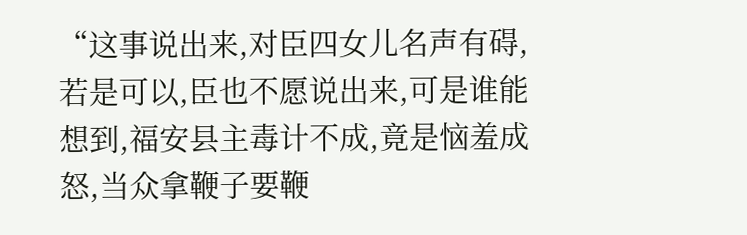“这事说出来,对臣四女儿名声有碍,若是可以,臣也不愿说出来,可是谁能想到,福安县主毒计不成,竟是恼羞成怒,当众拿鞭子要鞭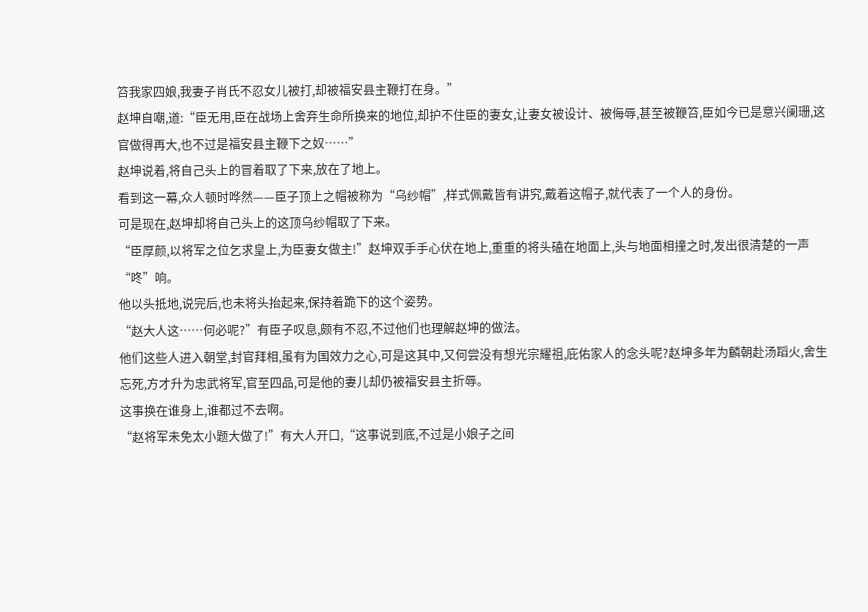笞我家四娘,我妻子肖氏不忍女儿被打,却被福安县主鞭打在身。”
赵坤自嘲,道:“臣无用,臣在战场上舍弃生命所换来的地位,却护不住臣的妻女,让妻女被设计、被侮辱,甚至被鞭笞,臣如今已是意兴阑珊,这官做得再大,也不过是福安县主鞭下之奴……”
赵坤说着,将自己头上的冒着取了下来,放在了地上。
看到这一幕,众人顿时哗然——臣子顶上之帽被称为“乌纱帽”,样式佩戴皆有讲究,戴着这帽子,就代表了一个人的身份。
可是现在,赵坤却将自己头上的这顶乌纱帽取了下来。
“臣厚颜,以将军之位乞求皇上,为臣妻女做主!”赵坤双手手心伏在地上,重重的将头磕在地面上,头与地面相撞之时,发出很清楚的一声“咚”响。
他以头抵地,说完后,也未将头抬起来,保持着跪下的这个姿势。
“赵大人这……何必呢?”有臣子叹息,颇有不忍,不过他们也理解赵坤的做法。
他们这些人进入朝堂,封官拜相,虽有为国效力之心,可是这其中,又何尝没有想光宗耀祖,庇佑家人的念头呢?赵坤多年为麟朝赴汤蹈火,舍生忘死,方才升为忠武将军,官至四品,可是他的妻儿却仍被福安县主折辱。
这事换在谁身上,谁都过不去啊。
“赵将军未免太小题大做了!”有大人开口,“这事说到底,不过是小娘子之间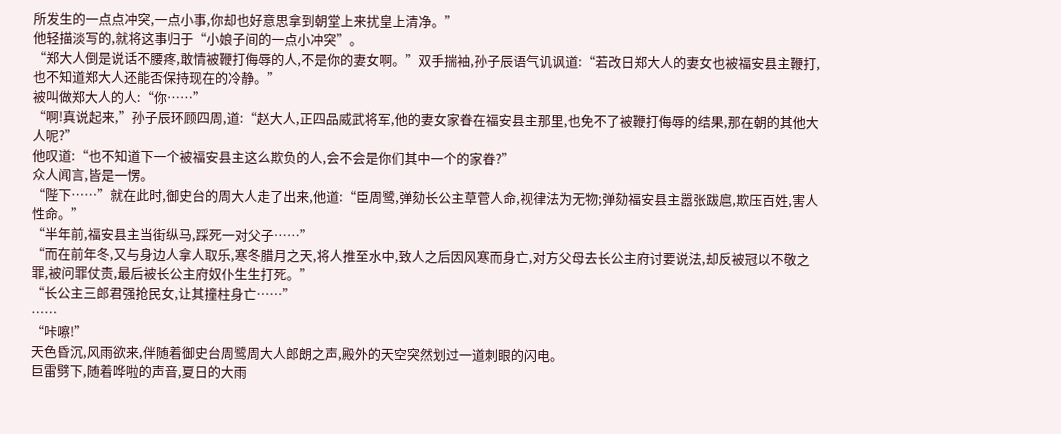所发生的一点点冲突,一点小事,你却也好意思拿到朝堂上来扰皇上清净。”
他轻描淡写的,就将这事归于“小娘子间的一点小冲突”。
“郑大人倒是说话不腰疼,敢情被鞭打侮辱的人,不是你的妻女啊。”双手揣袖,孙子辰语气讥讽道:“若改日郑大人的妻女也被福安县主鞭打,也不知道郑大人还能否保持现在的冷静。”
被叫做郑大人的人:“你……”
“啊!真说起来,”孙子辰环顾四周,道:“赵大人,正四品威武将军,他的妻女家眷在福安县主那里,也免不了被鞭打侮辱的结果,那在朝的其他大人呢?”
他叹道:“也不知道下一个被福安县主这么欺负的人,会不会是你们其中一个的家眷?”
众人闻言,皆是一愣。
“陛下……”就在此时,御史台的周大人走了出来,他道:“臣周鹭,弹劾长公主草菅人命,视律法为无物;弹劾福安县主嚣张跋扈,欺压百姓,害人性命。”
“半年前,福安县主当街纵马,踩死一对父子……”
“而在前年冬,又与身边人拿人取乐,寒冬腊月之天,将人推至水中,致人之后因风寒而身亡,对方父母去长公主府讨要说法,却反被冠以不敬之罪,被问罪仗责,最后被长公主府奴仆生生打死。”
“长公主三郎君强抢民女,让其撞柱身亡……”
……
“咔嚓!”
天色昏沉,风雨欲来,伴随着御史台周鹭周大人郎朗之声,殿外的天空突然划过一道刺眼的闪电。
巨雷劈下,随着哗啦的声音,夏日的大雨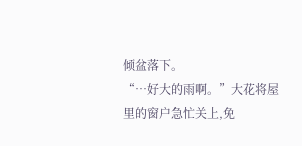倾盆落下。
“…好大的雨啊。”大花将屋里的窗户急忙关上,免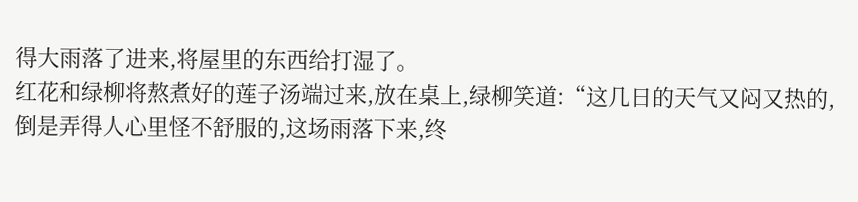得大雨落了进来,将屋里的东西给打湿了。
红花和绿柳将熬煮好的莲子汤端过来,放在桌上,绿柳笑道:“这几日的天气又闷又热的,倒是弄得人心里怪不舒服的,这场雨落下来,终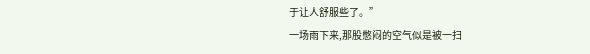于让人舒服些了。”
一场雨下来,那股憋闷的空气似是被一扫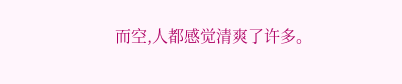而空,人都感觉清爽了许多。